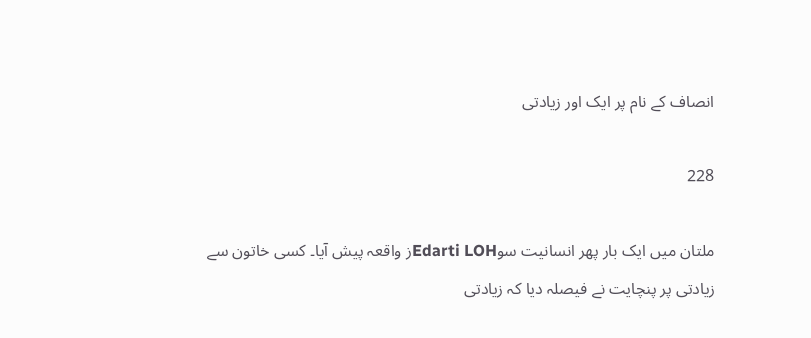انصاف کے نام پر ایک اور زیادتی

228

ملتان میں ایک بار پھر انسانیت سوEdarti LOHز واقعہ پیش آیا۔ کسی خاتون سے زیادتی پر پنچایت نے فیصلہ دیا کہ زیادتی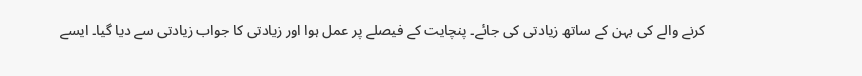کرنے والے کی بہن کے ساتھ زیادتی کی جائے۔ پنچایت کے فیصلے پر عمل ہوا اور زیادتی کا جواب زیادتی سے دیا گیا۔ ایسے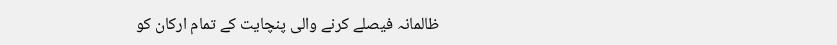ظالمانہ فیصلے کرنے والی پنچایت کے تمام ارکان کو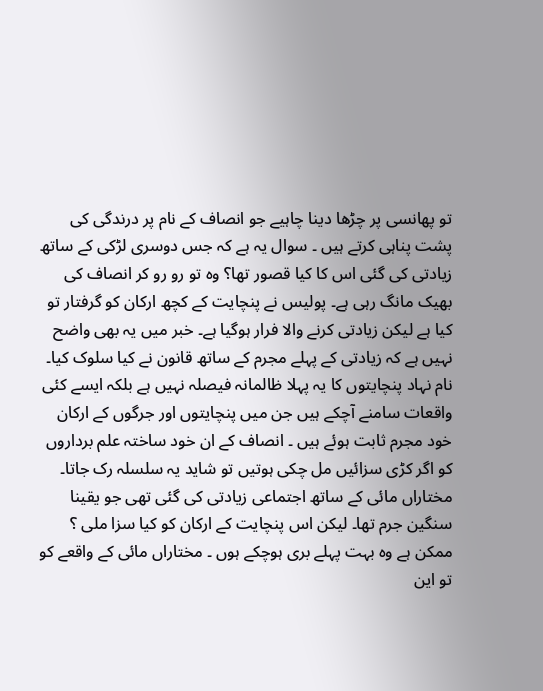تو پھانسی پر چڑھا دینا چاہیے جو انصاف کے نام پر درندگی کی پشت پناہی کرتے ہیں ۔ سوال یہ ہے کہ جس دوسری لڑکی کے ساتھ زیادتی کی گئی اس کا کیا قصور تھا؟ وہ تو رو رو کر انصاف کی بھیک مانگ رہی ہے۔ پولیس نے پنچایت کے کچھ ارکان کو گرفتار تو کیا ہے لیکن زیادتی کرنے والا فرار ہوگیا ہے۔ خبر میں یہ بھی واضح نہیں ہے کہ زیادتی کے پہلے مجرم کے ساتھ قانون نے کیا سلوک کیا۔ نام نہاد پنچایتوں کا یہ پہلا ظالمانہ فیصلہ نہیں ہے بلکہ ایسے کئی واقعات سامنے آچکے ہیں جن میں پنچایتوں اور جرگوں کے ارکان خود مجرم ثابت ہوئے ہیں ۔ انصاف کے ان خود ساختہ علم برداروں کو اگر کڑی سزائیں مل چکی ہوتیں تو شاید یہ سلسلہ رک جاتا۔ مختاراں مائی کے ساتھ اجتماعی زیادتی کی گئی تھی جو یقینا سنگین جرم تھا۔ لیکن اس پنچایت کے ارکان کو کیا سزا ملی ؟ ممکن ہے وہ بہت پہلے بری ہوچکے ہوں ۔ مختاراں مائی کے واقعے کو تو این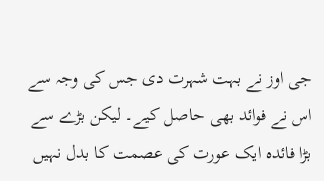جی اوز نے بہت شہرت دی جس کی وجہ سے اس نے فوائد بھی حاصل کیے۔ لیکن بڑے سے بڑا فائدہ ایک عورت کی عصمت کا بدل نہیں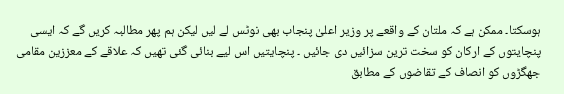ہوسکتا۔ ممکن ہے کہ ملتان کے واقعے پر وزیر اعلیٰ پنجاب بھی نوٹس لے لیں لیکن ہم پھر مطالبہ کریں گے کہ ایسی پنچایتوں کے ارکان کو سخت ترین سزائیں دی جائیں ۔ پنچایتیں اس لیے بنائی گئی تھیں کہ علاقے کے معززین مقامی جھگڑوں کو انصاف کے تقاضوں کے مطابق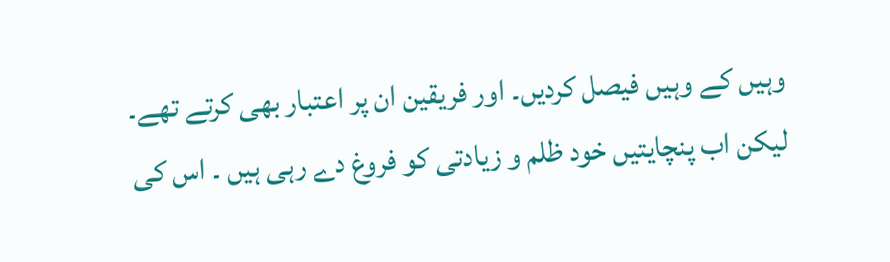وہیں کے وہیں فیصل کردیں۔ اور فریقین ان پر اعتبار بھی کرتے تھے۔ لیکن اب پنچایتیں خود ظلم و زیادتی کو فروغ دے رہی ہیں ۔ اس کی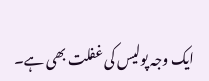ایک وجہ پولیس کی غفلت بھی ہے۔